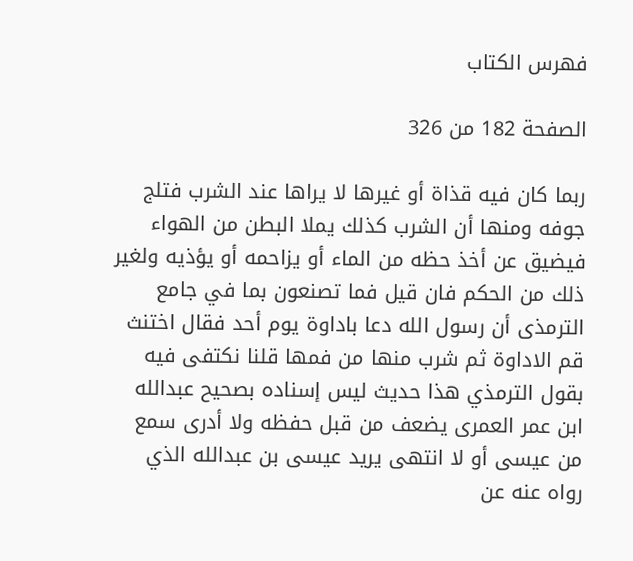فهرس الكتاب

الصفحة 182 من 326

ربما كان فيه قذاة أو غيرها لا يراها عند الشرب فتلج جوفه ومنها أن الشرب كذلك يملا البطن من الهواء فيضيق عن أخذ حظه من الماء أو يزاحمه أو يؤذيه ولغير ذلك من الحكم فان قيل فما تصنعون بما في جامع الترمذى أن رسول الله دعا باداوة يوم أحد فقال اختنث قم الاداوة ثم شرب منها من فمها قلنا نكتفى فيه بقول الترمذي هذا حديث ليس إسناده بصحيح عبدالله ابن عمر العمرى يضعف من قبل حفظه ولا أدرى سمع من عيسى أو لا انتهى يريد عيسى بن عبدالله الذي رواه عنه عن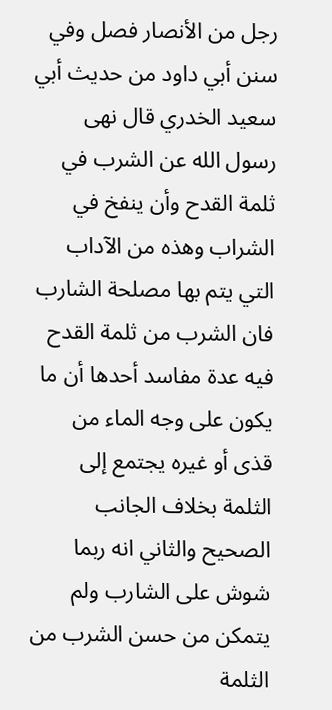رجل من الأنصار فصل وفي سنن أبي داود من حديث أبي سعيد الخدري قال نهى رسول الله عن الشرب في ثلمة القدح وأن ينفخ في الشراب وهذه من الآداب التي يتم بها مصلحة الشارب فان الشرب من ثلمة القدح فيه عدة مفاسد أحدها أن ما يكون على وجه الماء من قذى أو غيره يجتمع إلى الثلمة بخلاف الجانب الصحيح والثاني انه ربما شوش على الشارب ولم يتمكن من حسن الشرب من الثلمة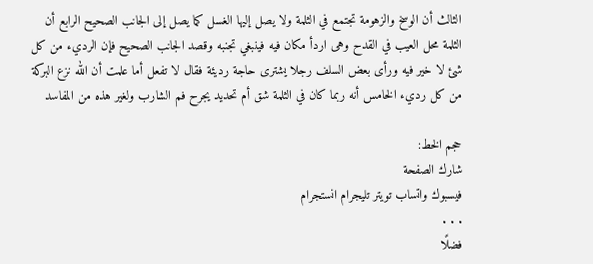الثالث أن الوسخ والزهومة تجتمع في الثلمة ولا يصل إليها الغسل كما يصل إلى الجانب الصحيح الرابع أن الثلمة محل العيب في القدح وهى اردأ مكان فيه فينبغي تجنبه وقصد الجانب الصحيح فإن الرديء من كل شئ لا خير فيه ورأى بعض السلف رجلا يشترى حاجة رديئة فقال لا تفعل أما علمت أن الله نزع البركة من كل رديء الخامس أنه ربما كان في الثلمة شق أم تحديد يجرح فم الشارب ولغير هذه من المفاسد

حجم الخط:
شارك الصفحة
فيسبوك واتساب تويتر تليجرام انستجرام
. . .
فضلًا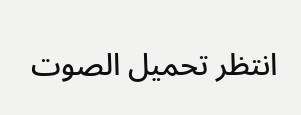انتظر تحميل الصوت